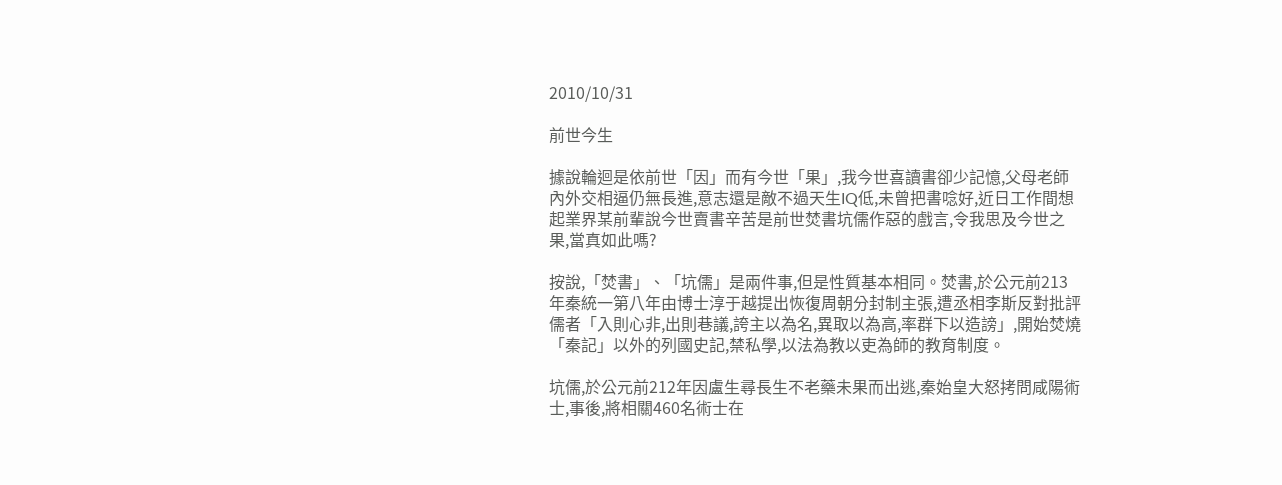2010/10/31

前世今生

據說輪迴是依前世「因」而有今世「果」,我今世喜讀書卻少記憶,父母老師內外交相逼仍無長進,意志還是敵不過天生IQ低,未曾把書唸好,近日工作間想起業界某前輩說今世賣書辛苦是前世焚書坑儒作惡的戲言,令我思及今世之果,當真如此嗎?

按說,「焚書」、「坑儒」是兩件事,但是性質基本相同。焚書,於公元前213年秦統一第八年由博士淳于越提出恢復周朝分封制主張,遭丞相李斯反對批評儒者「入則心非,出則巷議,誇主以為名,異取以為高,率群下以造謗」,開始焚燒「秦記」以外的列國史記,禁私學,以法為教以吏為師的教育制度。

坑儒,於公元前212年因盧生尋長生不老藥未果而出逃,秦始皇大怒拷問咸陽術士,事後,將相關460名術士在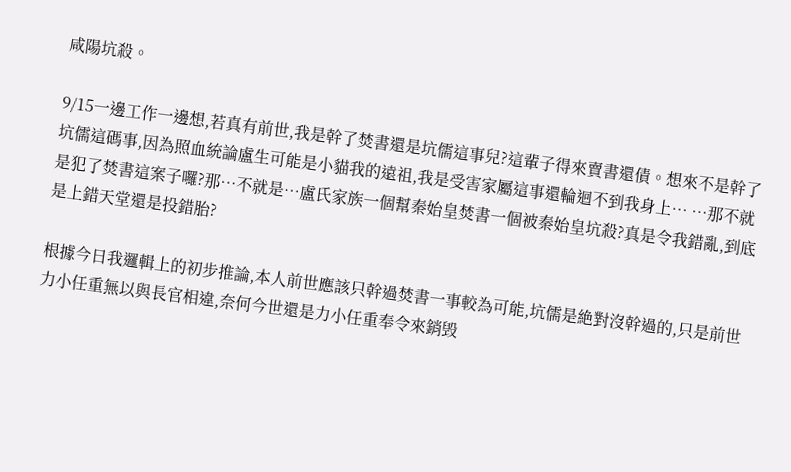咸陽坑殺。

9/15一邊工作一邊想,若真有前世,我是幹了焚書還是坑儒這事兒?這輩子得來賣書還債。想來不是幹了坑儒這碼事,因為照血統論盧生可能是小貓我的遠祖,我是受害家屬這事還輪迴不到我身上… …那不就是犯了焚書這案子囉?那…不就是…盧氏家族一個幫秦始皇焚書一個被秦始皇坑殺?真是令我錯亂,到底是上錯天堂還是投錯胎?

根據今日我邏輯上的初步推論,本人前世應該只幹過焚書一事較為可能,坑儒是絶對沒幹過的,只是前世力小任重無以與長官相違,奈何今世還是力小任重奉令來銷毁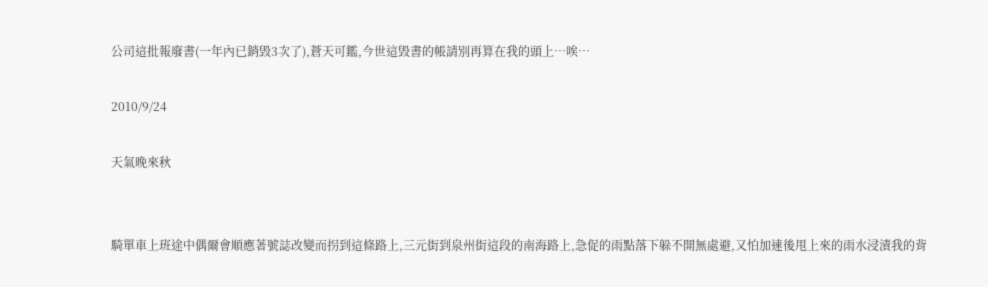公司這批報廢書(一年內已銷毁3次了),蒼天可鑑,今世這毁書的帳請別再算在我的頭上…唉…

2010/9/24

天氣晚來秋


騎單車上班途中偶爾會順應著號誌改變而拐到這條路上,三元街到泉州街這段的南海路上,急促的雨點落下躲不開無處避,又怕加速後甩上來的雨水浸漬我的背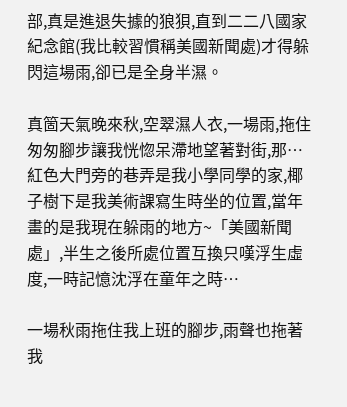部,真是進退失據的狼狽,直到二二八國家紀念館(我比較習慣稱美國新聞處)才得躲閃這場雨,卻已是全身半濕。

真箇天氣晚來秋,空翠濕人衣,一場雨,拖住匆匆腳步讓我恍惚呆滯地望著對街,那…紅色大門旁的巷弄是我小學同學的家,椰子樹下是我美術課寫生時坐的位置,當年畫的是我現在躲雨的地方~「美國新聞處」,半生之後所處位置互換只嘆浮生虛度,一時記憶沈浮在童年之時…

一場秋雨拖住我上班的腳步,雨聲也拖著我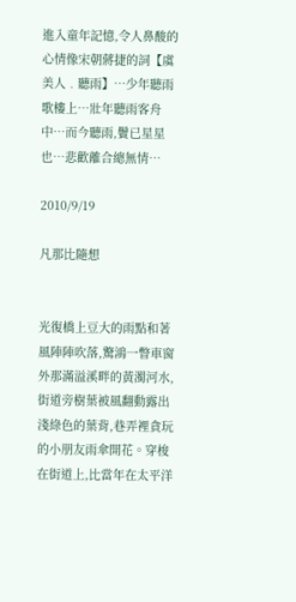進入童年記憶,令人鼻酸的心情像宋朝蔣捷的詞【虞美人﹒聽雨】…少年聽雨歌樓上…壯年聽雨客舟中…而今聽雨,鬢已星星也…悲歡離合總無情…

2010/9/19

凡那比隨想


光復橋上豆大的雨點和著風陣陣吹落,驚鴻一瞥車窗外那滿溢溪畔的黃濁河水,街道旁樹葉被風翻動露出淺綠色的葉背,巷弄裡貪玩的小朋友雨傘開花。穿梭在街道上,比當年在太平洋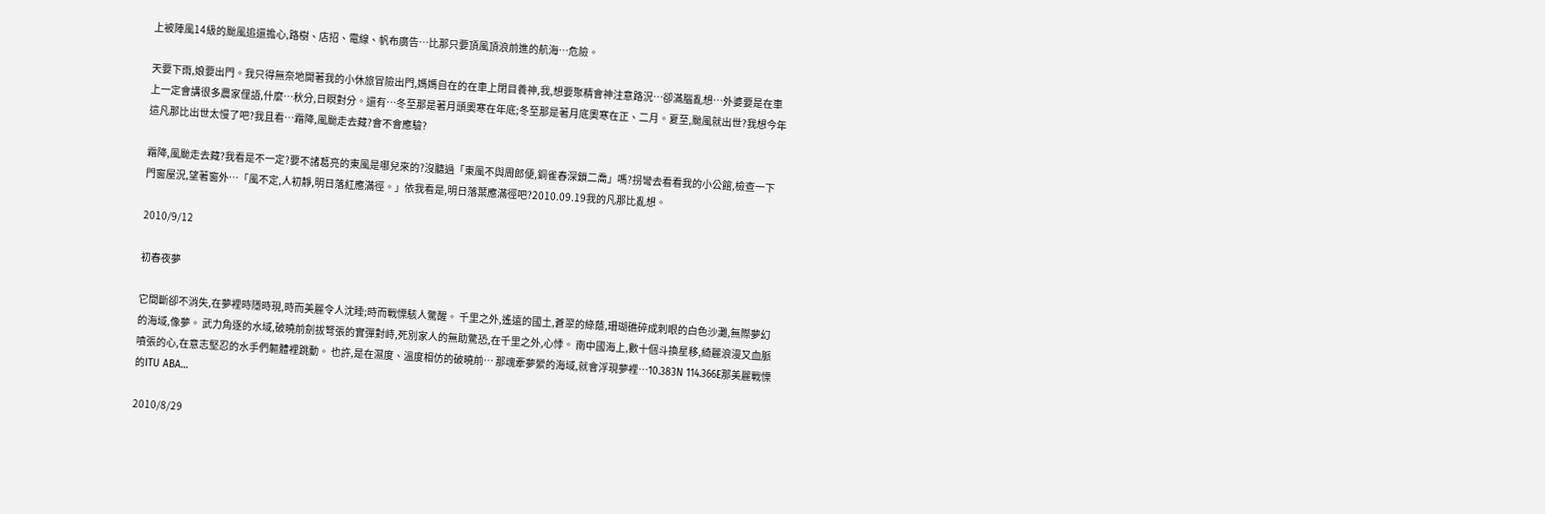上被陣風14級的颱風追還擔心,路樹、店招、電線、帆布廣告…比那只要頂風頂浪前進的航海…危險。

天要下雨,娘要出門。我只得無奈地開著我的小休旅冒險出門,媽媽自在的在車上閉目養神,我,想要聚精會神注意路況…卻滿腦亂想…外婆要是在車上一定會講很多農家俚語,什麼…秋分,日瞑對分。還有…冬至那是著月頭奧寒在年底;冬至那是著月底奧寒在正、二月。夏至,颱風就出世?我想今年這凡那比出世太慢了吧?我且看…霜降,風颱走去藏?會不會應驗?

霜降,風颱走去藏?我看是不一定?要不諸葛亮的東風是哪兒來的?沒聽過「東風不與周郎便,銅雀春深鎖二喬」嗎?拐彎去看看我的小公館,檢查一下門窗屋況,望著窗外…「風不定,人初靜,明日落紅應滿徑。」依我看是,明日落葉應滿徑吧?2010.09.19我的凡那比亂想。

2010/9/12

初春夜夢

它間斷卻不消失,在夢裡時隱時現,時而美麗令人沈睡;時而戰慄駭人驚醒。 千里之外,遙遠的國土,蒼翠的綠蔭,珊瑚礁碎成刺眼的白色沙灘,無際夢幻的海域,像夢。 武力角逐的水域,破曉前劍拔弩張的實彈對峙,死別家人的無助驚恐,在千里之外,心悸。 南中國海上,數十個斗換星移,綺麗浪漫又血脈噴張的心,在意志堅忍的水手們軀體裡跳動。 也許,是在濕度、溫度相仿的破曉前… 那魂牽夢縈的海域,就會浮現夢裡…10.383N 114.366E那美麗戰慄的ITU ABA…

2010/8/29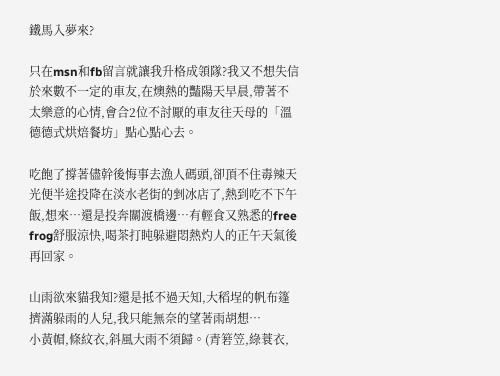鐵馬入夢來?

只在msn和fb留言就讓我升格成領隊?我又不想失信於來數不一定的車友,在燠熱的豔陽天早晨,帶著不太樂意的心情,會合2位不討厭的車友往天母的「溫德德式烘焙餐坊」點心點心去。

吃飽了撐著儘幹後悔事去漁人碼頭,卻頂不住毒辣天光便半途投降在淡水老街的剉冰店了,熱到吃不下午飯,想來…還是投奔關渡橋邊…有輕食又熟悉的free frog舒服涼快,喝茶打盹躲避悶熱灼人的正午天氣後再回家。

山雨欲來貓我知?還是抵不過天知,大稻埕的帆布篷擠滿躲雨的人兒,我只能無奈的望著雨胡想…
小黃帽,條紋衣,斜風大雨不須歸。(青箬笠,綠蓑衣,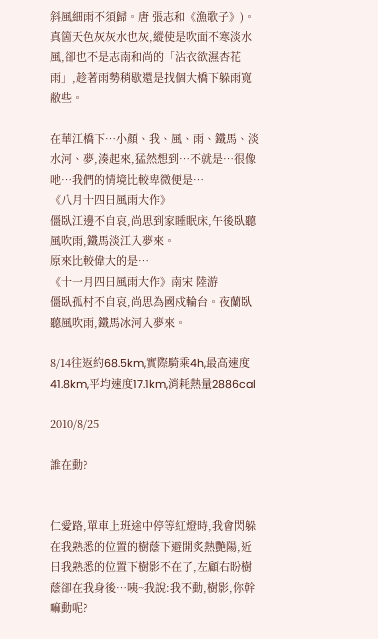斜風細雨不須歸。唐 張志和《漁歌子》)。
真箇天色灰灰水也灰,縱使是吹面不寒淡水風,卻也不是志南和尚的「沾衣欲濕杏花雨」,趁著雨勢稍歇還是找個大橋下躲雨寬敝些。

在華江橋下…小顏、我、風、雨、鐵馬、淡水河、夢,湊起來,猛然想到…不就是…很像吔…我們的情境比較卑微便是…
《八月十四日風雨大作》
僵臥江邊不自哀,尚思到家睡眠床,午後臥聽風吹雨,鐵馬淡江入夢來。
原來比較偉大的是…
《十一月四日風雨大作》南宋 陸游
僵臥孤村不自哀,尚思為國戍輪台。夜蘭臥聽風吹雨,鐵馬冰河入夢來。

8/14往返約68.5km,實際騎乘4h,最高速度41.8km,平均速度17.1km,消耗熱量2886cal

2010/8/25

誰在動?


仁愛路,單車上班途中停等紅燈時,我會閃躲在我熟悉的位置的樹蔭下避開炙熱艷陽,近日我熟悉的位置下樹影不在了,左顧右盼樹蔭卻在我身後…咦~我說:我不動,樹影,你幹嘛動呢?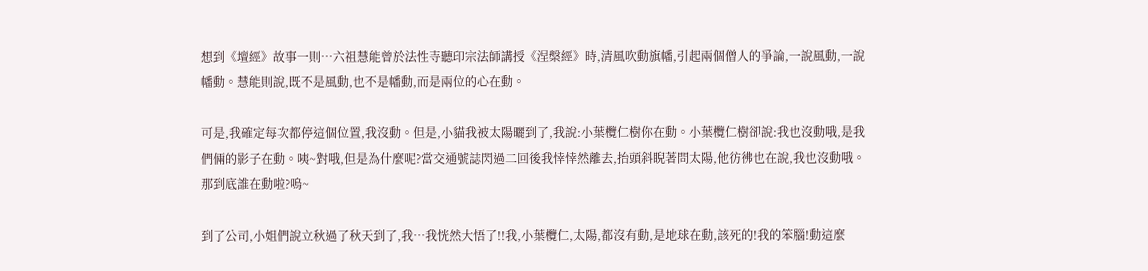想到《壇經》故事一則…六祖慧能曾於法性寺聽印宗法師講授《涅槃經》時,清風吹動旗幡,引起兩個僧人的爭論,一說風動,一說幡動。慧能則說,既不是風動,也不是幡動,而是兩位的心在動。

可是,我確定每次都停這個位置,我沒動。但是,小貓我被太陽曬到了,我說:小葉欖仁樹你在動。小葉欖仁樹卻說:我也沒動哦,是我們倆的影子在動。咦~對哦,但是為什麼呢?當交通號誌閃過二回後我悻悻然離去,抬頭斜睨著問太陽,他彷彿也在說,我也沒動哦。那到底誰在動啦?嗚~

到了公司,小姐們說立秋過了秋天到了,我…我恍然大悟了!!我,小葉欖仁,太陽,都沒有動,是地球在動,該死的!我的笨腦!動這麼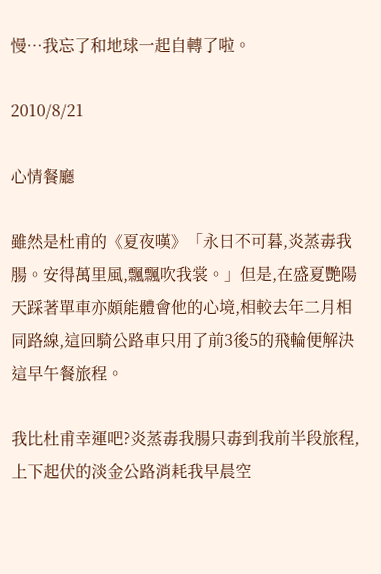慢…我忘了和地球一起自轉了啦。

2010/8/21

心情餐廳

雖然是杜甫的《夏夜嘆》「永日不可暮,炎蒸毒我腸。安得萬里風,飄飄吹我裳。」但是,在盛夏艷陽天踩著單車亦頗能體會他的心境,相較去年二月相同路線,這回騎公路車只用了前3後5的飛輪便解決這早午餐旅程。

我比杜甫幸運吧?炎蒸毒我腸只毒到我前半段旅程,上下起伏的淡金公路消耗我早晨空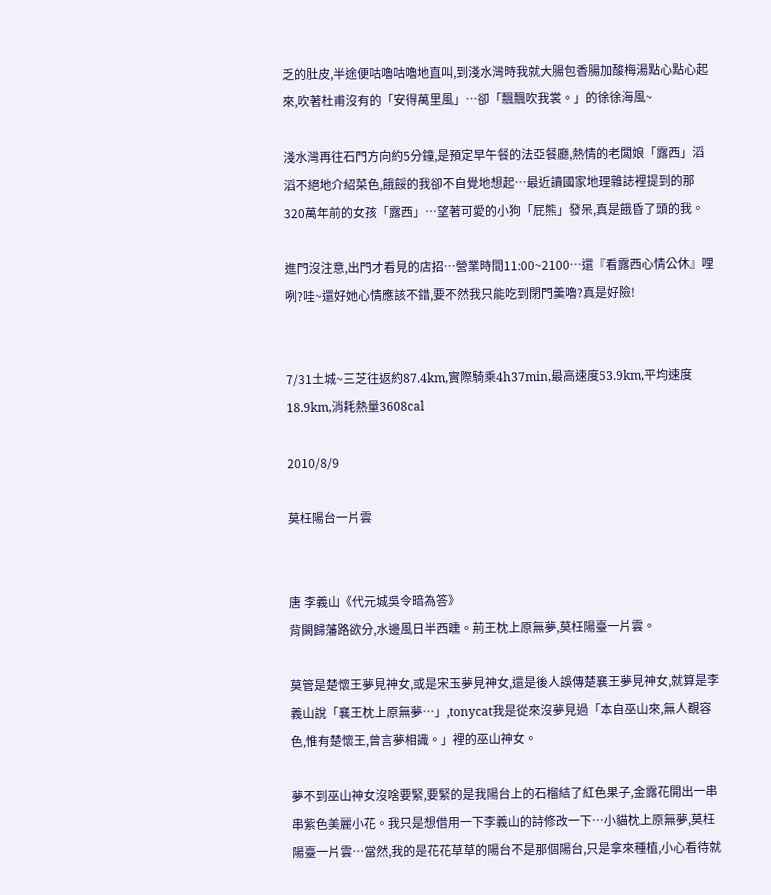乏的肚皮,半途便咕嚕咕嚕地直叫,到淺水灣時我就大腸包香腸加酸梅湯點心點心起來,吹著杜甫沒有的「安得萬里風」…卻「飄飄吹我裳。」的徐徐海風~

淺水灣再往石門方向約5分鐘,是預定早午餐的法亞餐廳,熱情的老闆娘「露西」滔滔不絕地介紹菜色,餓餒的我卻不自覺地想起…最近讀國家地理雜誌裡提到的那320萬年前的女孩「露西」…望著可愛的小狗「屁熊」發呆,真是餓昏了頭的我。

進門沒注意,出門才看見的店招…營業時間11:00~2100…還『看露西心情公休』哩咧?哇~還好她心情應該不錯,要不然我只能吃到閉門羹嚕?真是好險!


7/31土城~三芝往返約87.4km,實際騎乘4h37min,最高速度53.9km,平均速度18.9km,消耗熱量3608cal

2010/8/9

莫枉陽台一片雲


唐 李義山《代元城吳令暗為答》
背闕歸藩路欲分,水邊風日半西曛。荊王枕上原無夢,莫枉陽臺一片雲。

莫管是楚懷王夢見神女,或是宋玉夢見神女,還是後人誤傳楚襄王夢見神女,就算是李義山說「襄王枕上原無夢…」,tonycat我是從來沒夢見過「本自巫山來,無人覩容色,惟有楚懷王,曾言夢相識。」裡的巫山神女。

夢不到巫山神女沒啥要緊,要緊的是我陽台上的石榴結了紅色果子,金露花開出一串串紫色美麗小花。我只是想借用一下李義山的詩修改一下…小貓枕上原無夢,莫枉陽臺一片雲…當然,我的是花花草草的陽台不是那個陽台,只是拿來種植,小心看待就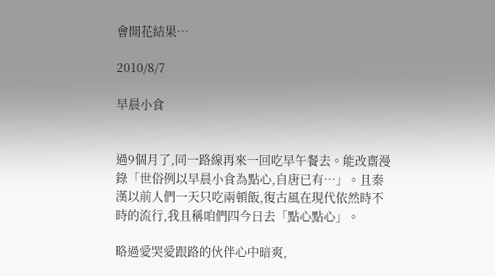會開花結果…

2010/8/7

早晨小食


過9個月了,同一路線再來一回吃早午餐去。能改齋漫錄「世俗例以早晨小食為點心,自唐已有…」。且秦漢以前人們一天只吃兩頓飯,復古風在現代依然時不時的流行,我且稱咱們四今日去「點心點心」。

略過愛哭愛跟路的伙伴心中暗爽,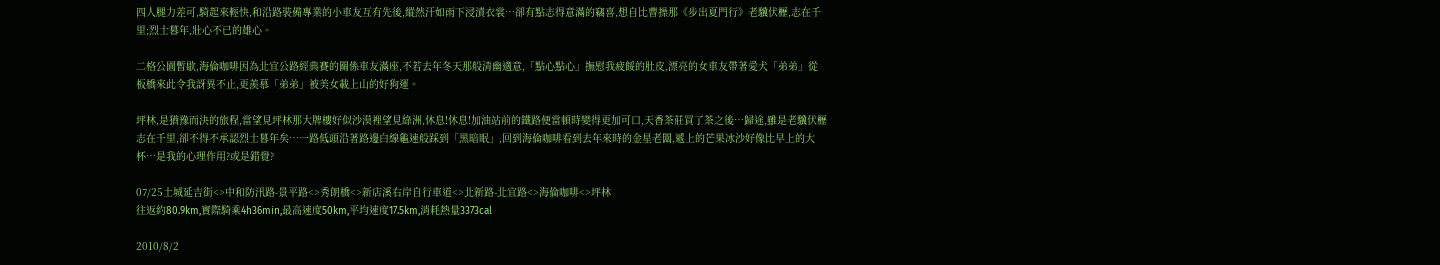四人腿力差可,騎起來輕快,和沿路裝備專業的小車友互有先後,縱然汗如雨下浸漬衣裳…卻有點志得意滿的竊喜,想自比曹操那《步出夏門行》老驥伏櫪,志在千里;烈士暮年,壯心不已的雄心。

二格公園暫歇,海倫咖啡因為北宜公路經典賽的關係車友滿座,不若去年冬天那般清幽適意,「點心點心」撫慰我疲餒的肚皮,漂亮的女車友帶著愛犬「弟弟」從板橋來此令我訝異不止,更羨慕「弟弟」被美女載上山的好狗運。

坪林,是猶豫而決的旅程,當望見坪林那大牌樓好似沙漠裡望見綠洲,休息!休息!加油站前的鐵路便當頓時變得更加可口,天香茶莊買了茶之後…歸途,雖是老驥伏櫪志在千里,卻不得不承認烈士暮年矣…一路低頭沿著路邊白線龜速般踩到「黑暗眠」,回到海倫咖啡看到去年來時的金星老闆,遞上的芒果冰沙好像比早上的大杯…是我的心理作用?或是錯覺?

07/25土城延吉街<>中和防汛路-景平路<>秀朗橋<>新店溪右岸自行車道<>北新路-北宜路<>海倫咖啡<>坪林
往返約80.9km,實際騎乘4h36min,最高速度50km,平均速度17.5km,消耗熱量3373cal

2010/8/2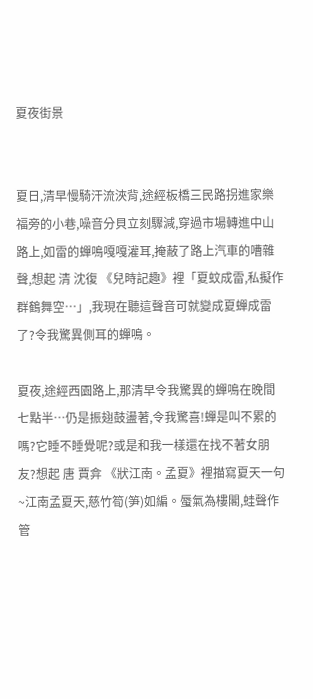夏夜街景


夏日,清早慢騎汗流浹背,途經板橋三民路拐進家樂福旁的小巷,噪音分貝立刻驟減,穿過市場轉進中山路上,如雷的蟬鳴嘎嘎灌耳,掩蔽了路上汽車的嘈雜聲,想起 清 沈復 《兒時記趣》裡「夏蚊成雷,私擬作群鶴舞空…」,我現在聽這聲音可就變成夏蟬成雷了?令我驚異側耳的蟬鳴。

夏夜,途經西園路上,那清早令我驚異的蟬鳴在晚間七點半…仍是振翅鼓盪著,令我驚喜!蟬是叫不累的嗎?它睡不睡覺呢?或是和我一樣還在找不著女朋友?想起 唐 賈弇 《狀江南。孟夏》裡描寫夏天一句~江南孟夏天,慈竹筍(笋)如編。蜃氣為樓閣,蛙聲作管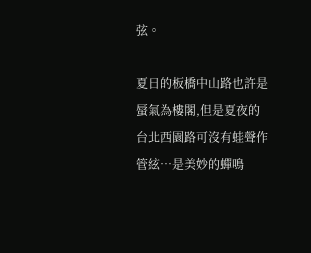弦。

夏日的板橋中山路也許是蜃氣為樓閣,但是夏夜的台北西園路可沒有蛙聲作管絃…是美妙的蟬鳴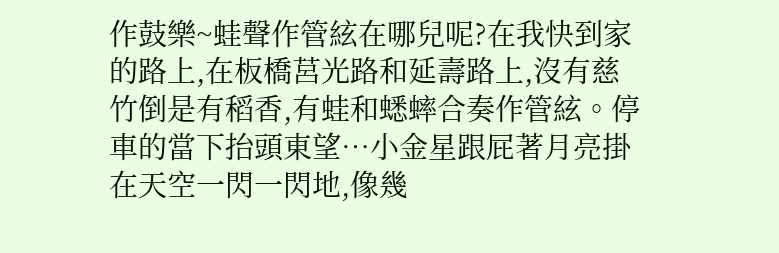作鼓樂~蛙聲作管絃在哪兒呢?在我快到家的路上,在板橋莒光路和延壽路上,沒有慈竹倒是有稻香,有蛙和蟋蟀合奏作管絃。停車的當下抬頭東望…小金星跟屁著月亮掛在天空一閃一閃地,像幾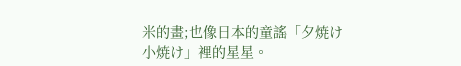米的畫;也像日本的童謠「夕焼け小焼け」裡的星星。